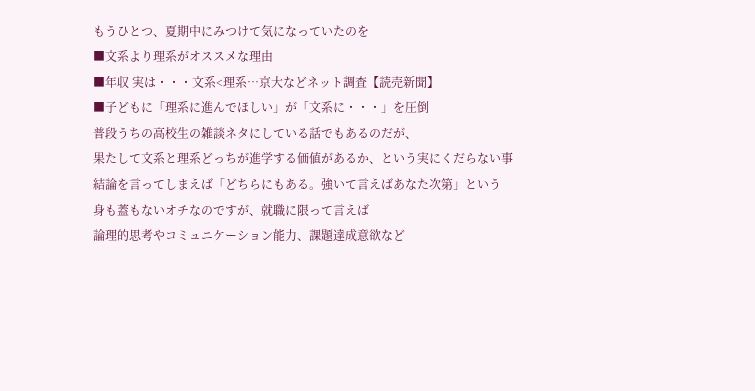もうひとつ、夏期中にみつけて気になっていたのを
■文系より理系がオススメな理由
■年収 実は・・・文系<理系…京大などネット調査【読売新聞】
■子どもに「理系に進んでほしい」が「文系に・・・」を圧倒
普段うちの高校生の雑談ネタにしている話でもあるのだが、
果たして文系と理系どっちが進学する価値があるか、という実にくだらない事
結論を言ってしまえば「どちらにもある。強いて言えばあなた次第」という
身も蓋もないオチなのですが、就職に限って言えば
論理的思考やコミュニケーション能力、課題達成意欲など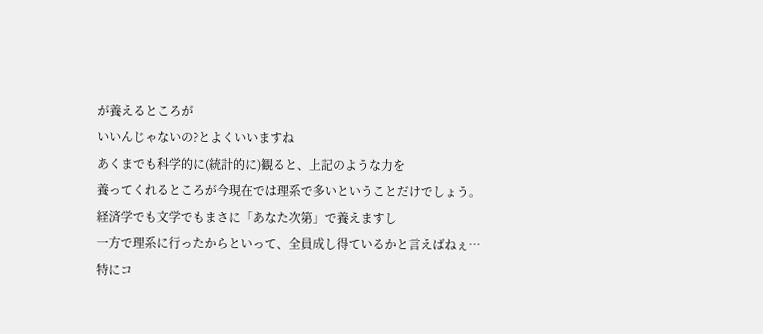が養えるところが
いいんじゃないの?とよくいいますね
あくまでも科学的に(統計的に)観ると、上記のような力を
養ってくれるところが今現在では理系で多いということだけでしょう。
経済学でも文学でもまさに「あなた次第」で養えますし
一方で理系に行ったからといって、全員成し得ているかと言えばねぇ…
特にコ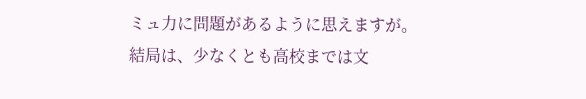ミュ力に問題があるように思えますが。
結局は、少なくとも高校までは文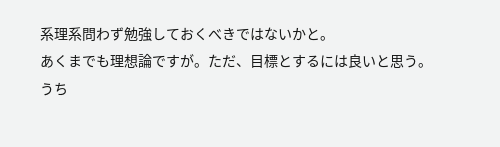系理系問わず勉強しておくべきではないかと。
あくまでも理想論ですが。ただ、目標とするには良いと思う。
うち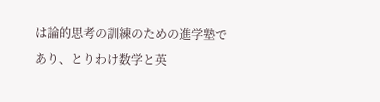は論的思考の訓練のための進学塾であり、とりわけ数学と英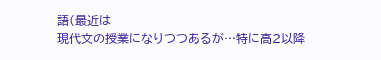語(最近は
現代文の授業になりつつあるが…特に高2以降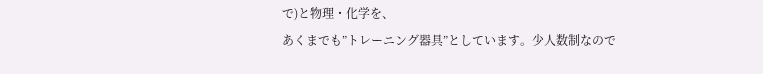で)と物理・化学を、
あくまでも”トレーニング器具”としています。少人数制なので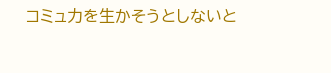コミュ力を生かそうとしないと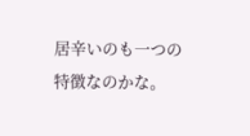居辛いのも一つの特徴なのかな。